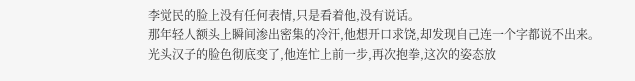李觉民的脸上没有任何表情,只是看着他,没有说话。
那年轻人额头上瞬间渗出密集的冷汗,他想开口求饶,却发现自己连一个字都说不出来。
光头汉子的脸色彻底变了,他连忙上前一步,再次抱拳,这次的姿态放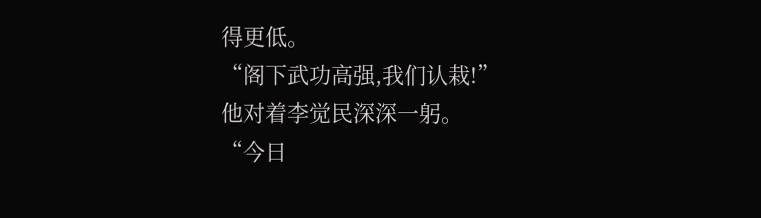得更低。
“阁下武功高强,我们认栽!”
他对着李觉民深深一躬。
“今日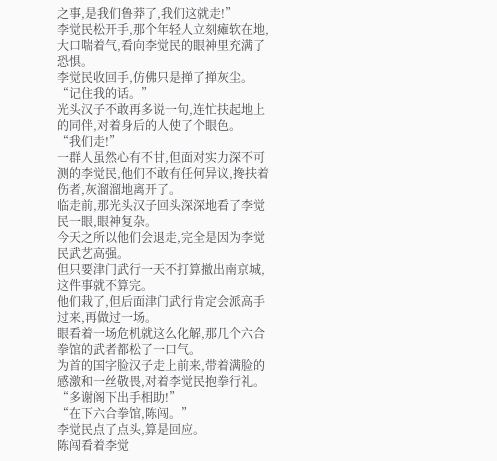之事,是我们鲁莽了,我们这就走!”
李觉民松开手,那个年轻人立刻瘫软在地,大口喘着气,看向李觉民的眼神里充满了恐惧。
李觉民收回手,仿佛只是掸了掸灰尘。
“记住我的话。”
光头汉子不敢再多说一句,连忙扶起地上的同伴,对着身后的人使了个眼色。
“我们走!”
一群人虽然心有不甘,但面对实力深不可测的李觉民,他们不敢有任何异议,搀扶着伤者,灰溜溜地离开了。
临走前,那光头汉子回头深深地看了李觉民一眼,眼神复杂。
今天之所以他们会退走,完全是因为李觉民武艺高强。
但只要津门武行一天不打算撤出南京城,这件事就不算完。
他们栽了,但后面津门武行肯定会派高手过来,再做过一场。
眼看着一场危机就这么化解,那几个六合拳馆的武者都松了一口气。
为首的国字脸汉子走上前来,带着满脸的感激和一丝敬畏,对着李觉民抱拳行礼。
“多谢阁下出手相助!”
“在下六合拳馆,陈闯。”
李觉民点了点头,算是回应。
陈闯看着李觉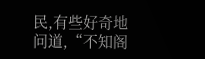民,有些好奇地问道,“不知阁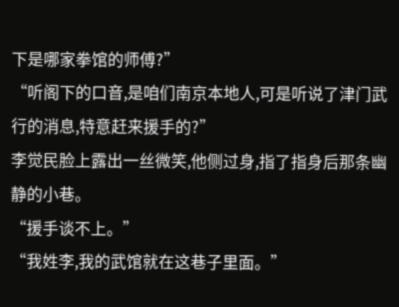下是哪家拳馆的师傅?”
“听阁下的口音,是咱们南京本地人,可是听说了津门武行的消息,特意赶来援手的?”
李觉民脸上露出一丝微笑,他侧过身,指了指身后那条幽静的小巷。
“援手谈不上。”
“我姓李,我的武馆就在这巷子里面。”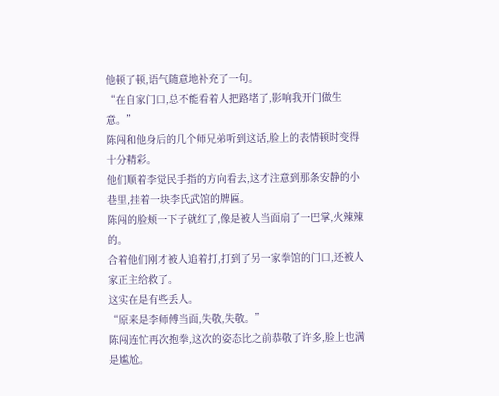他顿了顿,语气随意地补充了一句。
“在自家门口,总不能看着人把路堵了,影响我开门做生意。”
陈闯和他身后的几个师兄弟听到这话,脸上的表情顿时变得十分精彩。
他们顺着李觉民手指的方向看去,这才注意到那条安静的小巷里,挂着一块李氏武馆的牌匾。
陈闯的脸颊一下子就红了,像是被人当面扇了一巴掌,火辣辣的。
合着他们刚才被人追着打,打到了另一家拳馆的门口,还被人家正主给救了。
这实在是有些丢人。
“原来是李师傅当面,失敬,失敬。”
陈闯连忙再次抱拳,这次的姿态比之前恭敬了许多,脸上也满是尴尬。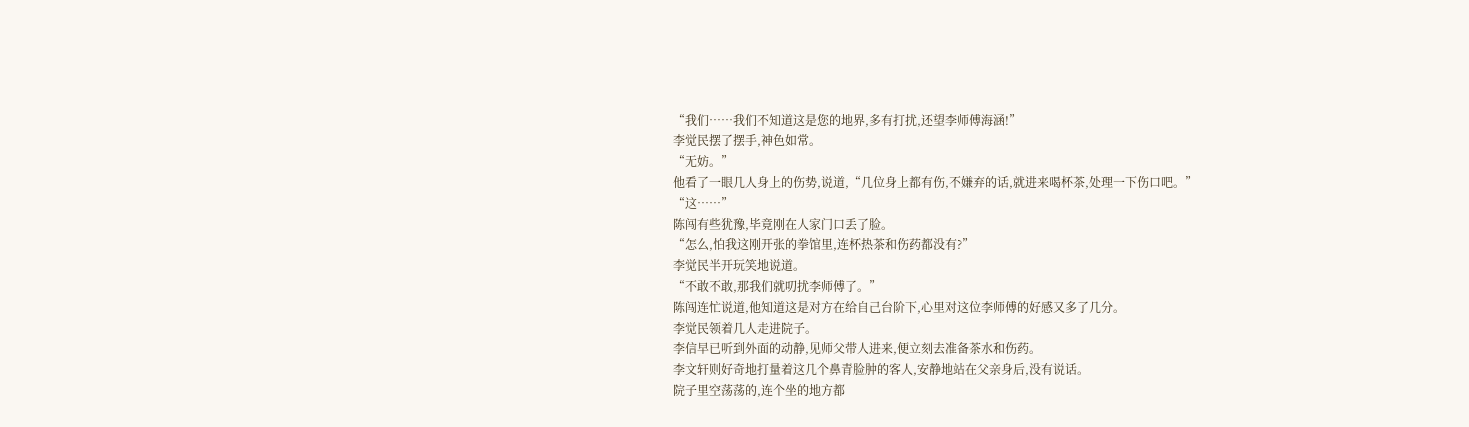“我们……我们不知道这是您的地界,多有打扰,还望李师傅海涵!”
李觉民摆了摆手,神色如常。
“无妨。”
他看了一眼几人身上的伤势,说道,“几位身上都有伤,不嫌弃的话,就进来喝杯茶,处理一下伤口吧。”
“这……”
陈闯有些犹豫,毕竟刚在人家门口丢了脸。
“怎么,怕我这刚开张的拳馆里,连杯热茶和伤药都没有?”
李觉民半开玩笑地说道。
“不敢不敢,那我们就叨扰李师傅了。”
陈闯连忙说道,他知道这是对方在给自己台阶下,心里对这位李师傅的好感又多了几分。
李觉民领着几人走进院子。
李信早已听到外面的动静,见师父带人进来,便立刻去准备茶水和伤药。
李文轩则好奇地打量着这几个鼻青脸肿的客人,安静地站在父亲身后,没有说话。
院子里空荡荡的,连个坐的地方都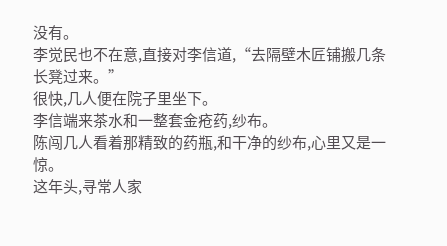没有。
李觉民也不在意,直接对李信道,“去隔壁木匠铺搬几条长凳过来。”
很快,几人便在院子里坐下。
李信端来茶水和一整套金疮药,纱布。
陈闯几人看着那精致的药瓶,和干净的纱布,心里又是一惊。
这年头,寻常人家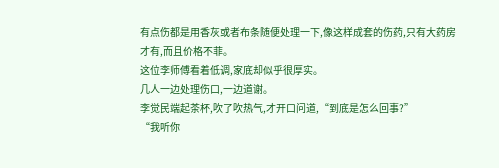有点伤都是用香灰或者布条随便处理一下,像这样成套的伤药,只有大药房才有,而且价格不菲。
这位李师傅看着低调,家底却似乎很厚实。
几人一边处理伤口,一边道谢。
李觉民端起茶杯,吹了吹热气,才开口问道,“到底是怎么回事?”
“我听你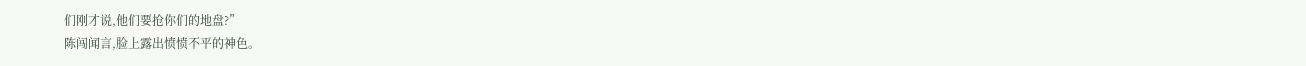们刚才说,他们要抢你们的地盘?”
陈闯闻言,脸上露出愤愤不平的神色。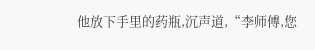他放下手里的药瓶,沉声道,“李师傅,您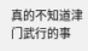真的不知道津门武行的事